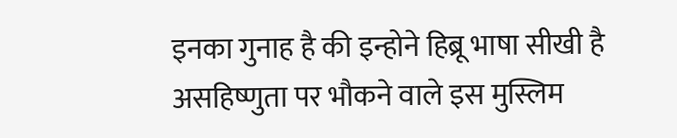इनका गुनाह है की इन्होने हिब्रू भाषा सीखी है
असहिष्णुता पर भौकने वाले इस मुस्लिम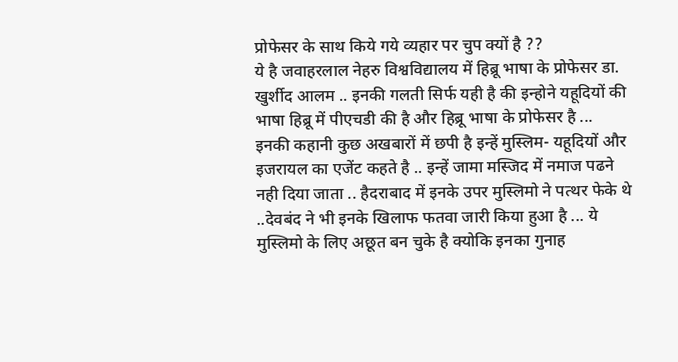प्रोफेसर के साथ किये गये व्यहार पर चुप क्यों है ??
ये है जवाहरलाल नेहरु विश्वविद्यालय में हिब्रू भाषा के प्रोफेसर डा. खुर्शीद आलम .. इनकी गलती सिर्फ यही है की इन्होने यहूदियों की भाषा हिब्रू में पीएचडी की है और हिब्रू भाषा के प्रोफेसर है ...
इनकी कहानी कुछ अखबारों में छपी है इन्हें मुस्लिम- यहूदियों और इजरायल का एजेंट कहते है .. इन्हें जामा मस्जिद में नमाज पढने नही दिया जाता .. हैदराबाद में इनके उपर मुस्लिमो ने पत्थर फेके थे ..देवबंद ने भी इनके खिलाफ फतवा जारी किया हुआ है ... ये मुस्लिमो के लिए अछूत बन चुके है क्योकि इनका गुनाह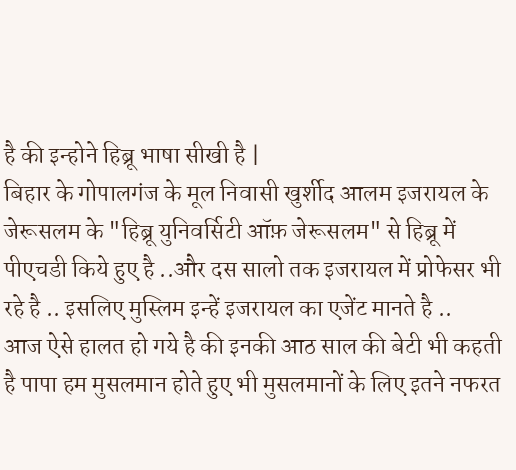है की इन्होने हिब्रू भाषा सीखी है |
बिहार के गोपालगंज के मूल निवासी खुर्शीद आलम इजरायल के जेरूसलम के "हिब्रू युनिवर्सिटी ऑफ़ जेरूसलम" से हिब्रू में पीएचडी किये हुए है ..और दस सालो तक इजरायल में प्रोफेसर भी रहे है .. इसलिए मुस्लिम इन्हें इजरायल का एजेंट मानते है ..
आज ऐसे हालत हो गये है की इनकी आठ साल की बेटी भी कहती है पापा हम मुसलमान होते हुए भी मुसलमानों के लिए इतने नफरत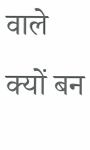वाले क्यों बन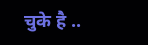चुके है ..